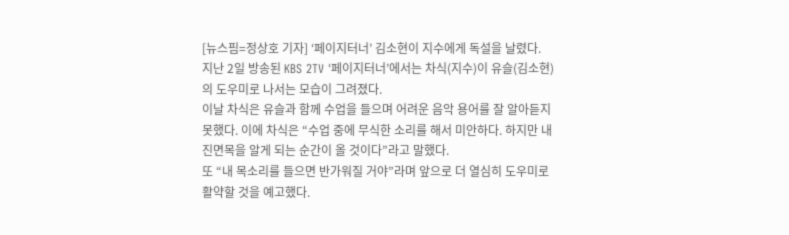[뉴스핌=정상호 기자] ‘페이지터너’ 김소현이 지수에게 독설을 날렸다.
지난 2일 방송된 KBS 2TV ‘페이지터너’에서는 차식(지수)이 유슬(김소현)의 도우미로 나서는 모습이 그려졌다.
이날 차식은 유슬과 함께 수업을 들으며 어려운 음악 용어를 잘 알아듣지 못했다. 이에 차식은 “수업 중에 무식한 소리를 해서 미안하다. 하지만 내 진면목을 알게 되는 순간이 올 것이다”라고 말했다.
또 “내 목소리를 들으면 반가워질 거야”라며 앞으로 더 열심히 도우미로 활약할 것을 예고했다.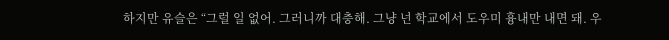하지만 유슬은 “그럴 일 없어. 그러니까 대충해. 그냥 넌 학교에서 도우미 흉내만 내면 돼. 우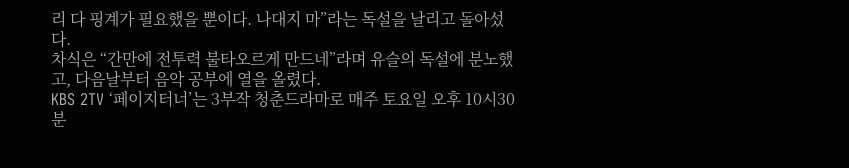리 다 핑계가 필요했을 뿐이다. 나대지 마”라는 독설을 날리고 돌아섰다.
차식은 “간만에 전투력 불타오르게 만드네”라며 유슬의 독설에 분노했고, 다음날부터 음악 공부에 열을 올렸다.
KBS 2TV ‘페이지터너’는 3부작 청춘드라마로 매주 토요일 오후 10시30분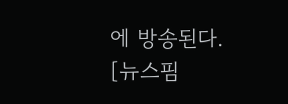에 방송된다.
[뉴스핌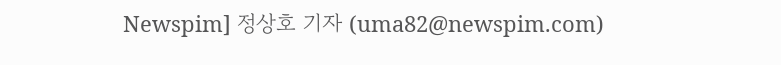Newspim] 정상호 기자 (uma82@newspim.com)